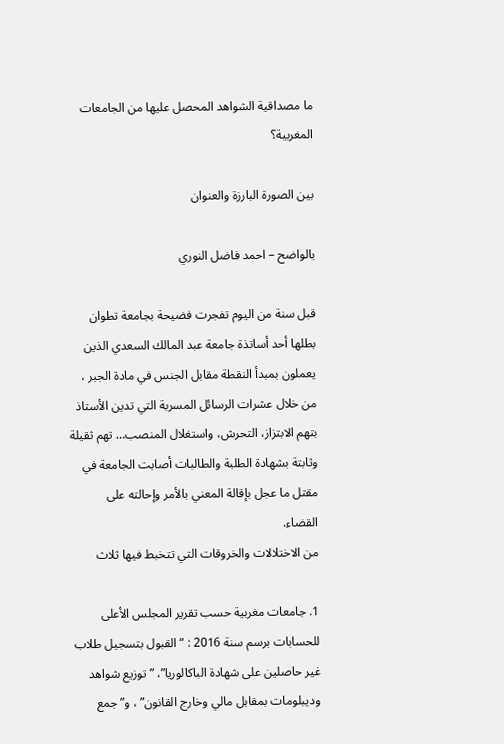ما مصداقية الشواهد المحصل عليها من الجامعات المغربية؟

بين الصورة البارزة والعنوان

بالواضح – احمد فاضل النوري

قبل سنة من اليوم تفجرت فضيحة بجامعة تطوان بطلها أحد أساتذة جامعة عبد المالك السعدي الذين يعملون بمبدأ النقطة مقابل الجنس في مادة الجبر ، من خلال عشرات الرسائل المسربة التي تدين الأستاذ بتهم الابتزاز، التحرش، واستغلال المنصب… تهم ثقيلة وثابتة بشهادة الطلبة والطالبات أصابت الجامعة في مقتل ما عجل بإقالة المعني بالأمر وإحالته على القضاء.
من الاختلالات والخروقات التي تتخبط فيها ثلاث

1. جامعات مغربية حسب تقرير المجلس الأعلى للحسابات برسم سنة 2016 : “ القبول بتسجيل طلاب غير حاصلين على شهادة الباكالوريا”، ”توزيع شواهد وديبلومات بمقابل مالي وخارج القانون” ، و”جمع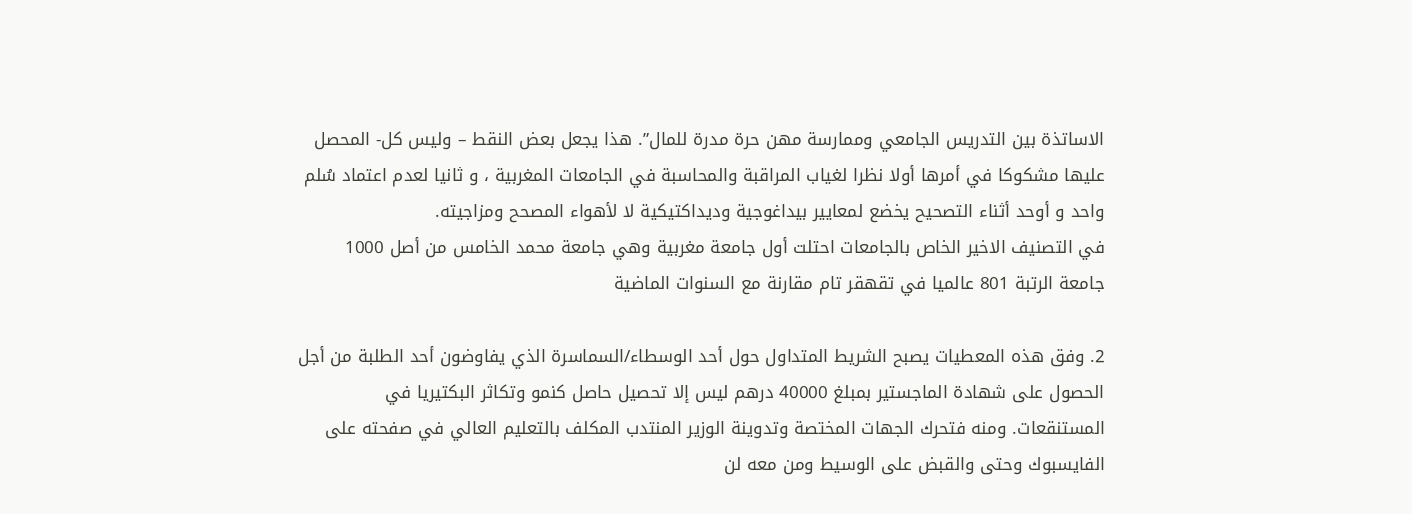الاساتذة بين التدريس الجامعي وممارسة مهن حرة مدرة للمال”. هذا يجعل بعض النقط – وليس كل- المحصل عليها مشكوكا في أمرها أولا نظرا لغياب المراقبة والمحاسبة في الجامعات المغربية ، و ثانيا لعدم اعتماد سُلم واحد و أوحد أثناء التصحيح يخضع لمعايير بيداغوجية وديداكتيكية لا لأهواء المصحح ومزاجيته.
في التصنيف الاخير الخاص بالجامعات احتلت أول جامعة مغربية وهي جامعة محمد الخامس من أصل 1000 جامعة الرتبة 801 عالميا في تقهقر تام مقارنة مع السنوات الماضية

2. وفق هذه المعطيات يصبح الشريط المتداول حول أحد الوسطاء/السماسرة الذي يفاوضون أحد الطلبة من أجل الحصول على شهادة الماجستير بمبلغ 40000 درهم ليس إلا تحصيل حاصل كنمو وتكاثر البكتيريا في المستنقعات. ومنه فتحرك الجهات المختصة وتدوينة الوزير المنتدب المكلف بالتعليم العالي في صفحته على الفايسبوك وحتى والقبض على الوسيط ومن معه لن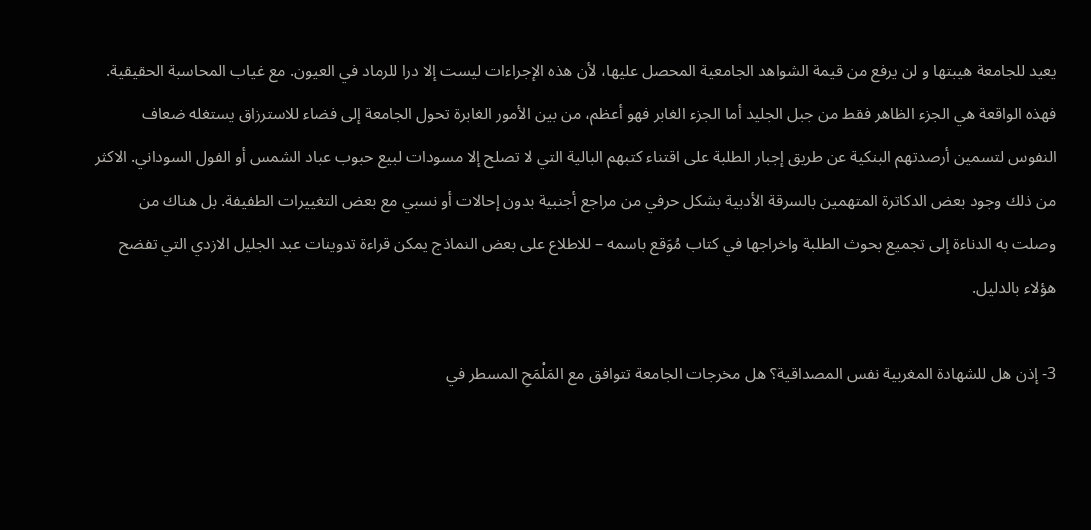يعيد للجامعة هيبتها و لن يرفع من قيمة الشواهد الجامعية المحصل عليها، لأن هذه الإجراءات ليست إلا درا للرماد في العيون. مع غياب المحاسبة الحقيقية. فهذه الواقعة هي الجزء الظاهر فقط من جبل الجليد أما الجزء الغابر فهو أعظم، من بين الأمور الغابرة تحول الجامعة إلى فضاء للاسترزاق يستغله ضعاف النفوس لتسمين أرصدتهم البنكية عن طريق إجبار الطلبة على اقتناء كتبهم البالية التي لا تصلح إلا مسودات لبيع حبوب عباد الشمس أو الفول السوداني. الاكثر من ذلك وجود بعض الدكاترة المتهمين بالسرقة الأدبية بشكل حرفي من مراجع أجنبية بدون إحالات أو نسبي مع بعض التغييرات الطفيفة. بل هناك من وصلت به الدناءة إلى تجميع بحوث الطلبة واخراجها في كتاب مُوَقع باسمه – للاطلاع على بعض النماذج يمكن قراءة تدوينات عبد الجليل الازدي التي تفضح هؤلاء بالدليل.

3- إذن هل للشهادة المغربية نفس المصداقية؟ هل مخرجات الجامعة تتوافق مع المَلْمَحِ المسطر في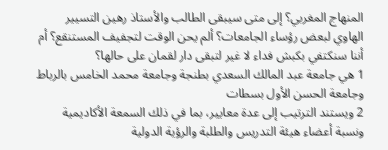المنهاج المغربي؟ إلى متى سيبقى الطالب والأستاذ رهين التسيير الهاوي لبعض رؤساء الجامعات؟ ألم يحن الوقت لتجفيف المستنقع؟ أم أننا سنكتفي بكبش فداء لا غير لتبقى دار لقمان على حالها؟
1 هي جامعة عبد المالك السعدي بطنجة وجامعة محمد الخامس بالرباط وجامعة الحسن الأول بسطات
2 ويستند الترتيب إلى عدة معايير، بما في ذلك السمعة الأكاديمية ونسبة أعضاء هيئة التدريس والطلبة والرؤية الدولية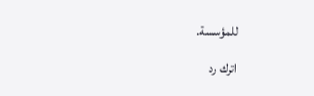للمؤسسة.

اترك رد